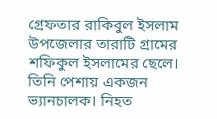গ্রেফতার রাকিবুল ইসলাম উপজেলার তারাটি গ্রামের শফিকুল ইসলামের ছেলে। তিনি পেশায় একজন ভ্যানচালক। নিহত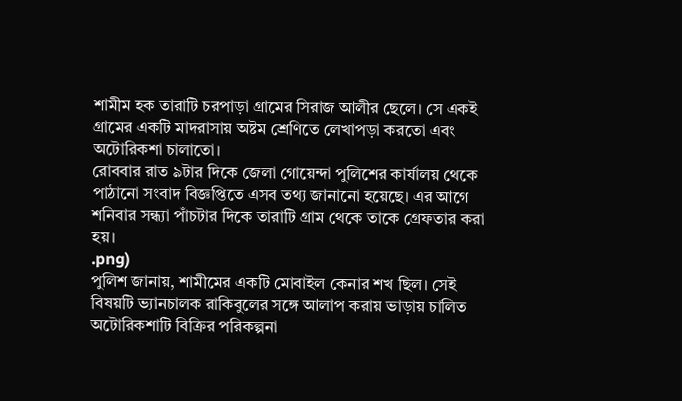শামীম হক তারাটি চরপাড়া গ্রামের সিরাজ আলীর ছেলে। সে একই গ্রামের একটি মাদরাসায় অষ্টম শ্রেণিতে লেখাপড়া করতো এবং অটোরিকশা চালাতো।
রোববার রাত ৯টার দিকে জেলা গোয়েন্দা পুলিশের কার্যালয় থেকে পাঠানো সংবাদ বিজ্ঞপ্তিতে এসব তথ্য জানানো হয়েছে। এর আগে শনিবার সন্ধ্যা পাঁচটার দিকে তারাটি গ্রাম থেকে তাকে গ্রেফতার করা হয়।
.png)
পুলিশ জানায়, শামীমের একটি মোবাইল কেনার শখ ছিল। সেই বিষয়টি ভ্যানচালক রাকিবুলের সঙ্গে আলাপ করায় ভাড়ায় চালিত অটোরিকশাটি বিক্রির পরিকল্পনা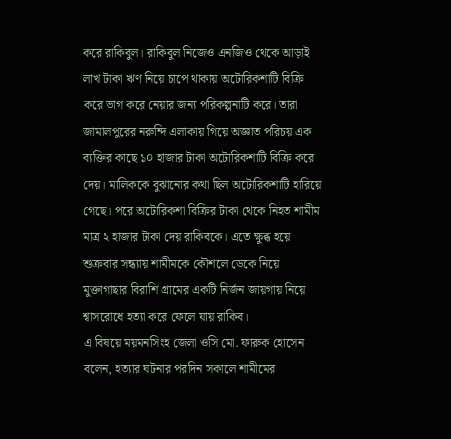করে রাকিবুল। রাকিবুল নিজেও এনজিও থেকে আড়াই লাখ টাকা ঋণ নিয়ে চাপে থাকায় অটোরিকশাটি বিক্রি করে ভাগ করে নেয়ার জন্য পরিকল্পনাটি করে। তারা জামালপুরের নরুন্দি এলাকায় গিয়ে অজ্ঞাত পরিচয় এক ব্যক্তির কাছে ১০ হাজার টাকা অটোরিকশাটি বিক্রি করে দেয়। মালিককে বুঝানোর কথা ছিল অটোরিকশাটি হারিয়ে গেছে। পরে অটোরিকশা বিক্রির টাকা থেকে নিহত শামীম মাত্র ২ হাজার টাকা দেয় রাকিবকে। এতে ক্ষুব্ধ হয়ে শুক্রবার সন্ধ্যায় শামীমকে কৌশলে ডেকে নিয়ে মুক্তাগাছার বিরাশি গ্রামের একটি নির্জন জায়গায় নিয়ে শ্বাসরোধে হত্যা করে ফেলে যায় রাকিব।
এ বিষয়ে ময়মনসিংহ জেলা ওসি মো. ফারুক হোসেন বলেন, হত্যার ঘটনার পরদিন সকালে শামীমের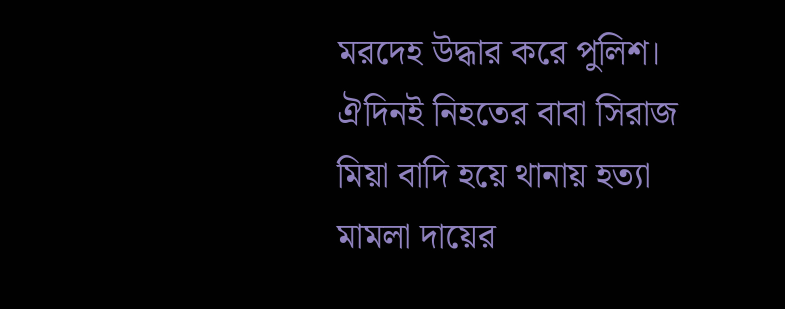মরদেহ উদ্ধার করে পুলিশ। ঐদিনই নিহতের বাবা সিরাজ মিয়া বাদি হয়ে থানায় হত্যা মামলা দায়ের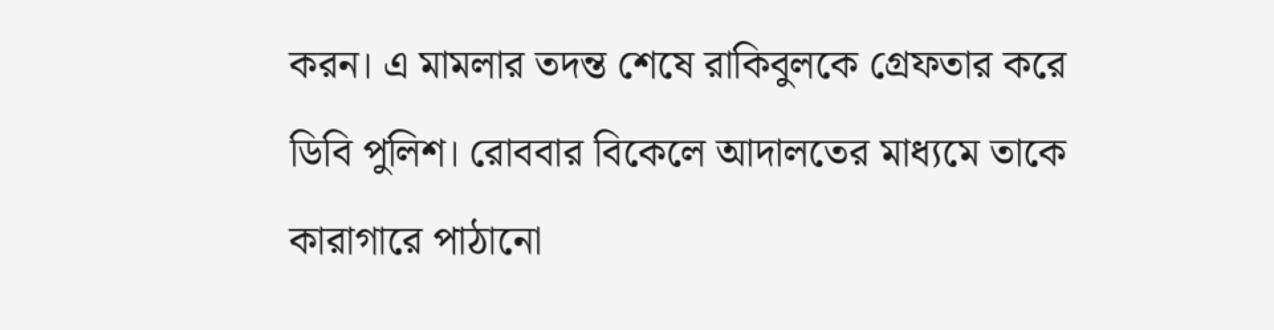করন। এ মামলার তদন্ত শেষে রাকিবুলকে গ্রেফতার করে ডিবি পুলিশ। রোববার বিকেলে আদালতের মাধ্যমে তাকে কারাগারে পাঠানো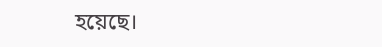হয়েছে।